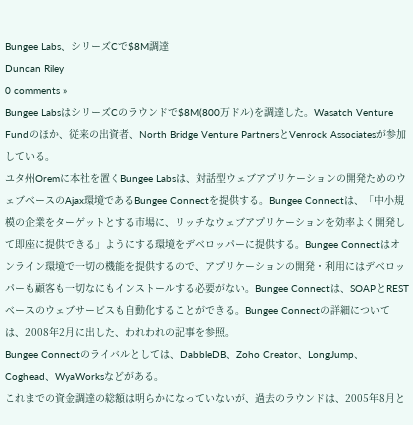Bungee Labs、シリーズCで$8M調達
Duncan Riley
0 comments »
Bungee LabsはシリーズCのラウンドで$8M(800万ドル)を調達した。Wasatch Venture Fundのほか、従来の出資者、North Bridge Venture PartnersとVenrock Associatesが参加している。
ユタ州Oremに本社を置くBungee Labsは、対話型ウェブアプリケーションの開発ためのウェブベースのAjax環境であるBungee Connectを提供する。Bungee Connectは、「中小規模の企業をターゲットとする市場に、リッチなウェブアプリケーションを効率よく開発して即座に提供できる」ようにする環境をデベロッパーに提供する。Bungee Connectはオンライン環境で一切の機能を提供するので、アプリケーションの開発・利用にはデベロッパーも顧客も一切なにもインストールする必要がない。Bungee Connectは、SOAPとRESTベースのウェブサービスも自動化することができる。Bungee Connectの詳細については、2008年2月に出した、われわれの記事を参照。
Bungee Connectのライバルとしては、DabbleDB、Zoho Creator、LongJump、Coghead、WyaWorksなどがある。
これまでの資金調達の総額は明らかになっていないが、過去のラウンドは、2005年8月と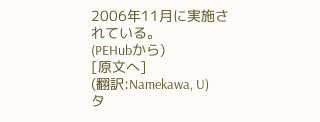2006年11月に実施されている。
(PEHubから)
[原文へ]
(翻訳:Namekawa, U)
タ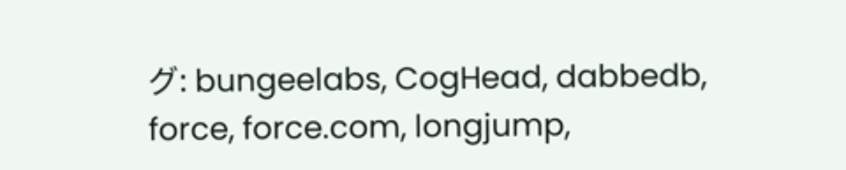グ: bungeelabs, CogHead, dabbedb, force, force.com, longjump,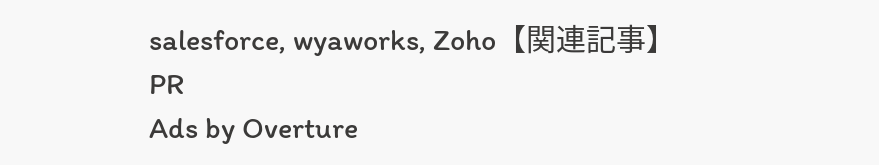salesforce, wyaworks, Zoho【関連記事】
PR
Ads by Overture